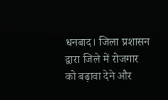धनबाद। जिला प्रशासन द्वारा जिले में रोजगार को बढ़ावा देने और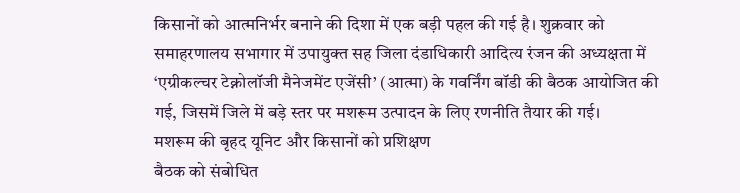किसानों को आत्मनिर्भर बनाने की दिशा में एक बड़ी पहल की गई है। शुक्रवार को समाहरणालय सभागार में उपायुक्त सह जिला दंडाधिकारी आदित्य रंजन की अध्यक्षता में ‘एग्रीकल्चर टेक्नोलॉजी मैनेजमेंट एजेंसी’ (आत्मा) के गवर्निंग बॉडी की बैठक आयोजित की गई, जिसमें जिले में बड़े स्तर पर मशरूम उत्पादन के लिए रणनीति तैयार की गई।
मशरूम की बृहद यूनिट और किसानों को प्रशिक्षण
बैठक को संबोधित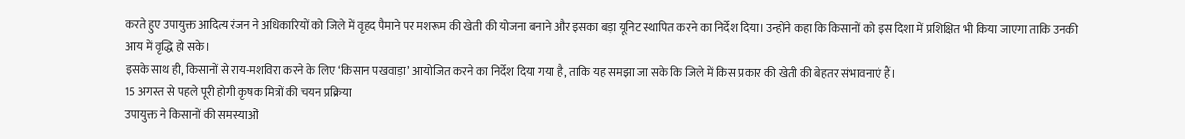करते हुए उपायुक्त आदित्य रंजन ने अधिकारियों को जिले में वृहद पैमाने पर मशरूम की खेती की योजना बनाने और इसका बड़ा यूनिट स्थापित करने का निर्देश दिया। उन्होंने कहा कि किसानों को इस दिशा में प्रशिक्षित भी किया जाएगा ताकि उनकी आय में वृद्धि हो सके।
इसके साथ ही, किसानों से राय-मशविरा करने के लिए ‘किसान पखवाड़ा’ आयोजित करने का निर्देश दिया गया है, ताकि यह समझा जा सके कि जिले में किस प्रकार की खेती की बेहतर संभावनाएं हैं।
15 अगस्त से पहले पूरी होगी कृषक मित्रों की चयन प्रक्रिया
उपायुक्त ने किसानों की समस्याओं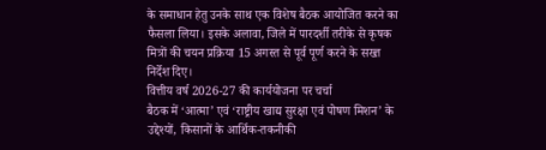के समाधान हेतु उनके साथ एक विशेष बैठक आयोजित करने का फैसला लिया। इसके अलावा, जिले में पारदर्शी तरीके से कृषक मित्रों की चयन प्रक्रिया 15 अगस्त से पूर्व पूर्ण करने के सख्त निर्देश दिए।
वित्तीय वर्ष 2026-27 की कार्ययोजना पर चर्चा
बैठक में ‘आत्मा’ एवं ‘राष्ट्रीय खाद्य सुरक्षा एवं पोषण मिशन’ के उद्देश्यों, किसानों के आर्थिक-तकनीकी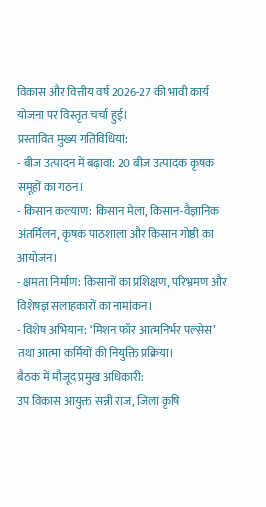विकास और वित्तीय वर्ष 2026-27 की भावी कार्य योजना पर विस्तृत चर्चा हुई।
प्रस्तावित मुख्य गतिविधियां:
- बीज उत्पादन में बढ़ावा: 20 बीज उत्पादक कृषक समूहों का गठन।
- किसान कल्याण: किसान मेला, किसान-वैज्ञानिक अंतर्मिलन, कृषक पाठशाला और किसान गोष्ठी का आयोजन।
- क्षमता निर्माण: किसानों का प्रशिक्षण, परिभ्रमण और विशेषज्ञ सलाहकारों का नामांकन।
- विशेष अभियान: ‘मिशन फॉर आत्मनिर्भर पल्सेस’ तथा आत्मा कर्मियों की नियुक्ति प्रक्रिया।
बैठक में मौजूद प्रमुख अधिकारी:
उप विकास आयुक्त सन्नी राज, जिला कृषि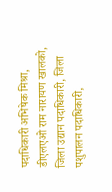पदाधिकारी अभिषेक मिश्रा, डीएलएओ राम नारायण खालको, जिला उद्यान पदाधिकारी, जिला पशुपालन पदाधिकारी,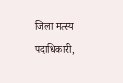जिला मत्स्य पदाधिकारी,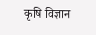कृषि विज्ञान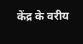केंद्र के वरीय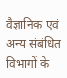वैज्ञानिक एवं अन्य संबंधित विभागों के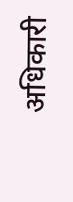अधिकारी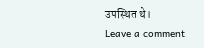उपस्थित थे।
Leave a comment